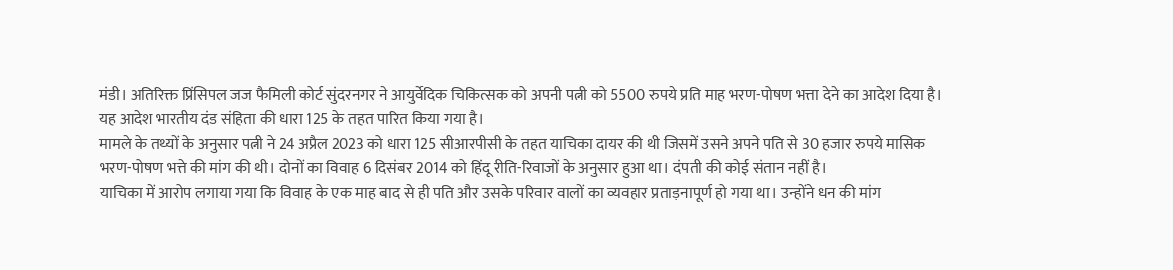मंडी। अतिरिक्त प्रिंसिपल जज फैमिली कोर्ट सुंदरनगर ने आयुर्वेदिक चिकित्सक को अपनी पत्नी को 5500 रुपये प्रति माह भरण-पोषण भत्ता देने का आदेश दिया है। यह आदेश भारतीय दंड संहिता की धारा 125 के तहत पारित किया गया है।
मामले के तथ्यों के अनुसार पत्नी ने 24 अप्रैल 2023 को धारा 125 सीआरपीसी के तहत याचिका दायर की थी जिसमें उसने अपने पति से 30 हजार रुपये मासिक भरण-पोषण भत्ते की मांग की थी। दोनों का विवाह 6 दिसंबर 2014 को हिंदू रीति-रिवाजों के अनुसार हुआ था। दंपती की कोई संतान नहीं है।
याचिका में आरोप लगाया गया कि विवाह के एक माह बाद से ही पति और उसके परिवार वालों का व्यवहार प्रताड़नापूर्ण हो गया था। उन्होंने धन की मांग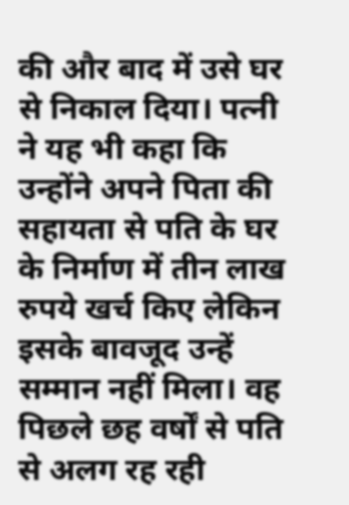की और बाद में उसे घर से निकाल दिया। पत्नी ने यह भी कहा कि उन्होंने अपने पिता की सहायता से पति के घर के निर्माण में तीन लाख रुपये खर्च किए लेकिन इसके बावजूद उन्हें सम्मान नहीं मिला। वह पिछले छह वर्षों से पति से अलग रह रही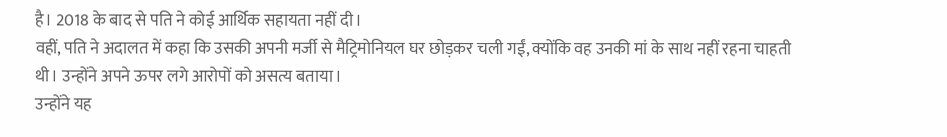है। 2018 के बाद से पति ने कोई आर्थिक सहायता नहीं दी।
वहीं, पति ने अदालत में कहा कि उसकी अपनी मर्जी से मैट्रिमोनियल घर छोड़कर चली गईं, क्योंकि वह उनकी मां के साथ नहीं रहना चाहती थी। उन्होंने अपने ऊपर लगे आरोपों को असत्य बताया।
उन्होंने यह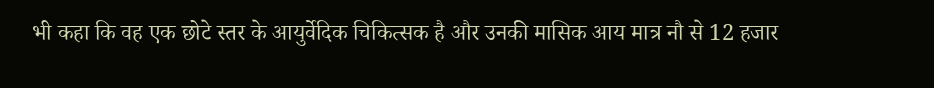भी कहा कि वह एक छोटे स्तर के आयुर्वेदिक चिकित्सक है और उनकी मासिक आय मात्र नौ से 12 हजार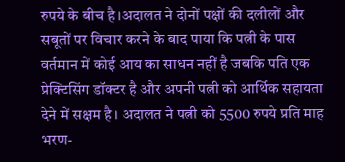रुपये के बीच है।अदालत ने दोनों पक्षों की दलीलों और सबूतों पर विचार करने के बाद पाया कि पत्नी के पास वर्तमान में कोई आय का साधन नहीं है जबकि पति एक प्रेक्टिसिंग डॉक्टर है और अपनी पत्नी को आर्थिक सहायता देने में सक्षम है। अदालत ने पत्नी को 5500 रुपये प्रति माह भरण-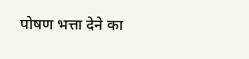पोषण भत्ता देने का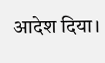आदेश दिया।